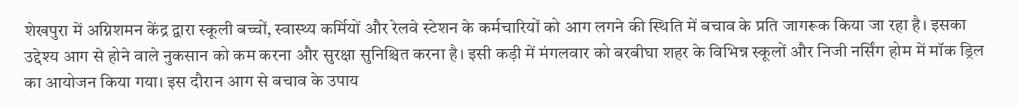शेखपुरा में अग्निशमन केंद्र द्वारा स्कूली बच्चों, स्वास्थ्य कर्मियों और रेलवे स्टेशन के कर्मचारियों को आग लगने की स्थिति में बचाव के प्रति जागरूक किया जा रहा है। इसका उद्देश्य आग से होने वाले नुकसान को कम करना और सुरक्षा सुनिश्चित करना है। इसी कड़ी में मंगलवार को बरबीघा शहर के विभिन्न स्कूलों और निजी नर्सिंग होम में मॉक ड्रिल का आयोजन किया गया। इस दौरान आग से बचाव के उपाय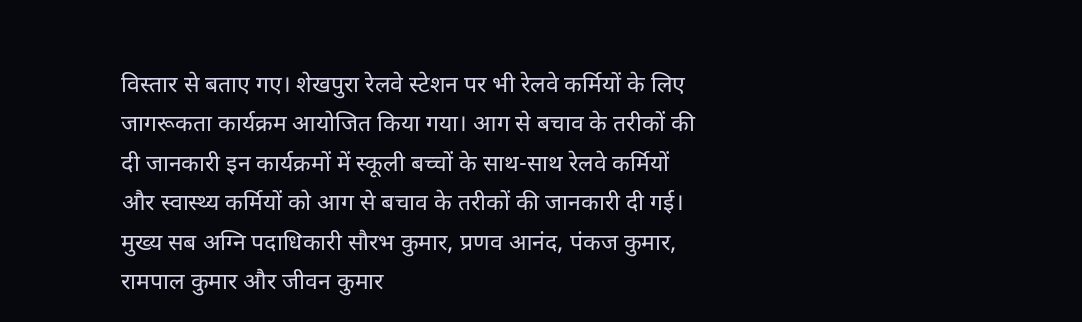विस्तार से बताए गए। शेखपुरा रेलवे स्टेशन पर भी रेलवे कर्मियों के लिए जागरूकता कार्यक्रम आयोजित किया गया। आग से बचाव के तरीकों की दी जानकारी इन कार्यक्रमों में स्कूली बच्चों के साथ-साथ रेलवे कर्मियों और स्वास्थ्य कर्मियों को आग से बचाव के तरीकों की जानकारी दी गई। मुख्य सब अग्नि पदाधिकारी सौरभ कुमार, प्रणव आनंद, पंकज कुमार, रामपाल कुमार और जीवन कुमार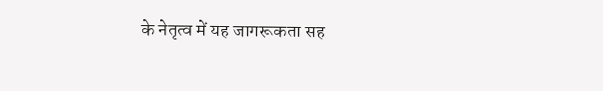के नेतृत्व में यह जागरूकता सह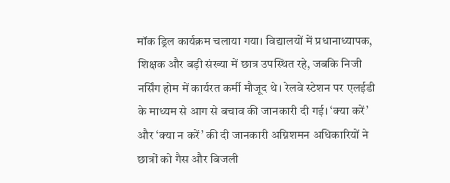मॉक ड्रिल कार्यक्रम चलाया गया। विद्यालयों में प्रधानाध्यापक, शिक्षक और बड़ी संख्या में छात्र उपस्थित रहे, जबकि निजी नर्सिंग होम में कार्यरत कर्मी मौजूद थे। रेलवे स्टेशन पर एलईडी के माध्यम से आग से बचाव की जानकारी दी गई। ‘क्या करें’ और ‘क्या न करें’ की दी जानकारी अग्निशमन अधिकारियों ने छात्रों को गैस और बिजली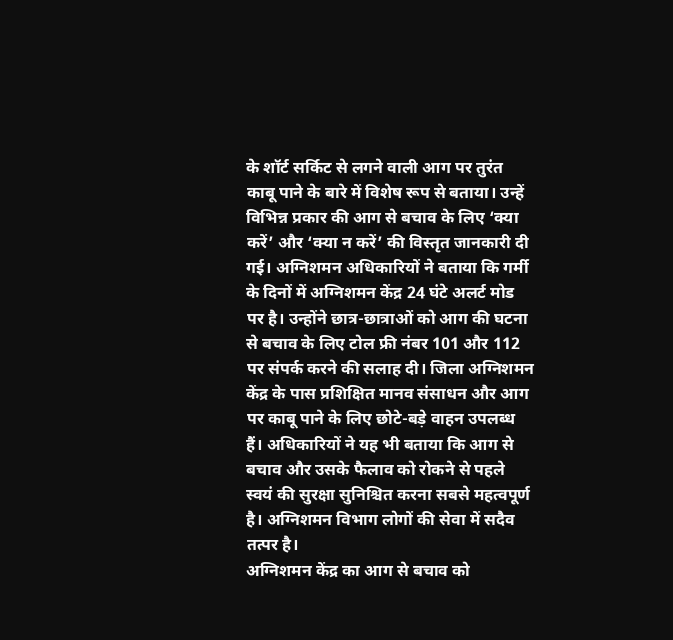के शॉर्ट सर्किट से लगने वाली आग पर तुरंत काबू पाने के बारे में विशेष रूप से बताया। उन्हें विभिन्न प्रकार की आग से बचाव के लिए ‘क्या करें’ और ‘क्या न करें’ की विस्तृत जानकारी दी गई। अग्निशमन अधिकारियों ने बताया कि गर्मी के दिनों में अग्निशमन केंद्र 24 घंटे अलर्ट मोड पर है। उन्होंने छात्र-छात्राओं को आग की घटना से बचाव के लिए टोल फ्री नंबर 101 और 112 पर संपर्क करने की सलाह दी। जिला अग्निशमन केंद्र के पास प्रशिक्षित मानव संसाधन और आग पर काबू पाने के लिए छोटे-बड़े वाहन उपलब्ध हैं। अधिकारियों ने यह भी बताया कि आग से बचाव और उसके फैलाव को रोकने से पहले स्वयं की सुरक्षा सुनिश्चित करना सबसे महत्वपूर्ण है। अग्निशमन विभाग लोगों की सेवा में सदैव तत्पर है।
अग्निशमन केंद्र का आग से बचाव को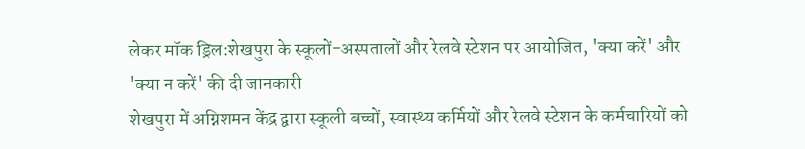लेकर मॉक ड्रिल:शेखपुरा के स्कूलों-अस्पतालों और रेलवे स्टेशन पर आयोजित, 'क्या करें' और 'क्या न करें' की दी जानकारी
शेखपुरा में अग्निशमन केंद्र द्वारा स्कूली बच्चों, स्वास्थ्य कर्मियों और रेलवे स्टेशन के कर्मचारियों को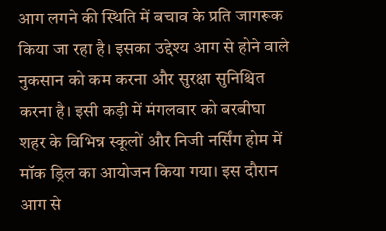आग लगने की स्थिति में बचाव के प्रति जागरूक किया जा रहा है। इसका उद्देश्य आग से होने वाले नुकसान को कम करना और सुरक्षा सुनिश्चित करना है। इसी कड़ी में मंगलवार को बरबीघा शहर के विभिन्न स्कूलों और निजी नर्सिंग होम में मॉक ड्रिल का आयोजन किया गया। इस दौरान आग से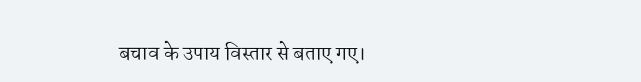बचाव के उपाय विस्तार से बताए गए।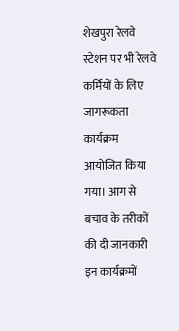शेखपुरा रेलवे स्टेशन पर भी रेलवे कर्मियों के लिए जागरूकता कार्यक्रम आयोजित किया गया। आग से बचाव के तरीकों की दी जानकारी इन कार्यक्रमों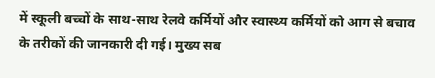में स्कूली बच्चों के साथ-साथ रेलवे कर्मियों और स्वास्थ्य कर्मियों को आग से बचाव के तरीकों की जानकारी दी गई। मुख्य सब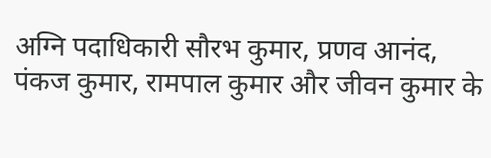अग्नि पदाधिकारी सौरभ कुमार, प्रणव आनंद, पंकज कुमार, रामपाल कुमार और जीवन कुमार के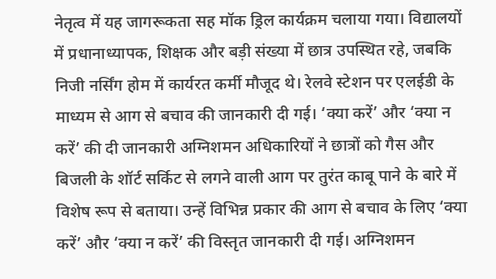नेतृत्व में यह जागरूकता सह मॉक ड्रिल कार्यक्रम चलाया गया। विद्यालयों में प्रधानाध्यापक, शिक्षक और बड़ी संख्या में छात्र उपस्थित रहे, जबकि निजी नर्सिंग होम में कार्यरत कर्मी मौजूद थे। रेलवे स्टेशन पर एलईडी के माध्यम से आग से बचाव की जानकारी दी गई। ‘क्या करें’ और ‘क्या न करें’ की दी जानकारी अग्निशमन अधिकारियों ने छात्रों को गैस और बिजली के शॉर्ट सर्किट से लगने वाली आग पर तुरंत काबू पाने के बारे में विशेष रूप से बताया। उन्हें विभिन्न प्रकार की आग से बचाव के लिए ‘क्या करें’ और ‘क्या न करें’ की विस्तृत जानकारी दी गई। अग्निशमन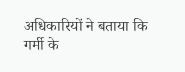अधिकारियों ने बताया कि गर्मी के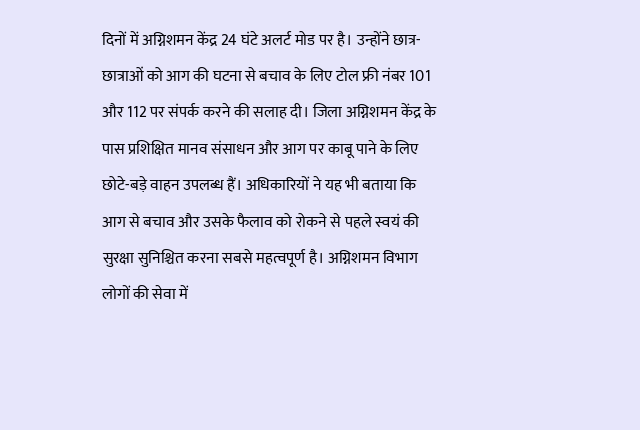दिनों में अग्निशमन केंद्र 24 घंटे अलर्ट मोड पर है। उन्होंने छात्र-छात्राओं को आग की घटना से बचाव के लिए टोल फ्री नंबर 101 और 112 पर संपर्क करने की सलाह दी। जिला अग्निशमन केंद्र के पास प्रशिक्षित मानव संसाधन और आग पर काबू पाने के लिए छोटे-बड़े वाहन उपलब्ध हैं। अधिकारियों ने यह भी बताया कि आग से बचाव और उसके फैलाव को रोकने से पहले स्वयं की सुरक्षा सुनिश्चित करना सबसे महत्वपूर्ण है। अग्निशमन विभाग लोगों की सेवा में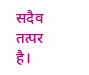सदैव तत्पर है।